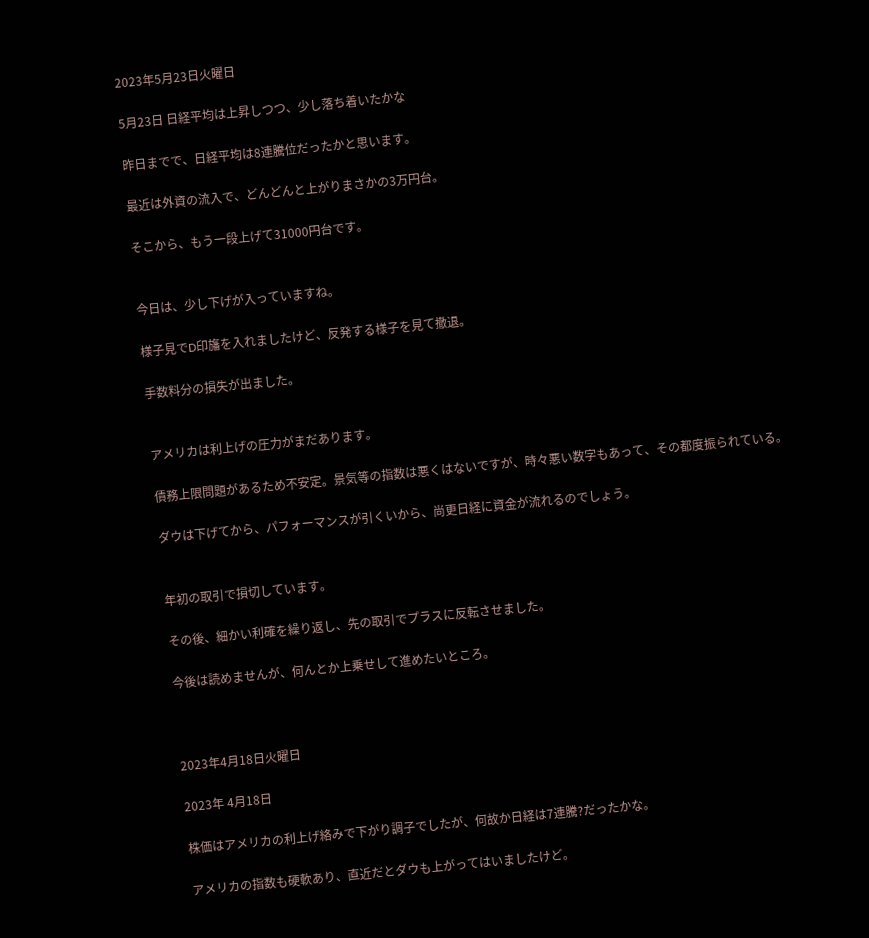2023年5月23日火曜日

5月23日 日経平均は上昇しつつ、少し落ち着いたかな

昨日までで、日経平均は8連騰位だったかと思います。

最近は外資の流入で、どんどんと上がりまさかの3万円台。

そこから、もう一段上げて31000円台です。


今日は、少し下げが入っていますね。

様子見でD印旛を入れましたけど、反発する様子を見て撤退。

手数料分の損失が出ました。


アメリカは利上げの圧力がまだあります。

債務上限問題があるため不安定。景気等の指数は悪くはないですが、時々悪い数字もあって、その都度振られている。

ダウは下げてから、パフォーマンスが引くいから、尚更日経に資金が流れるのでしょう。


年初の取引で損切しています。

その後、細かい利確を繰り返し、先の取引でプラスに反転させました。

今後は読めませんが、何んとか上乗せして進めたいところ。



2023年4月18日火曜日

2023年 4月18日

株価はアメリカの利上げ絡みで下がり調子でしたが、何故か日経は7連騰?だったかな。

アメリカの指数も硬軟あり、直近だとダウも上がってはいましたけど。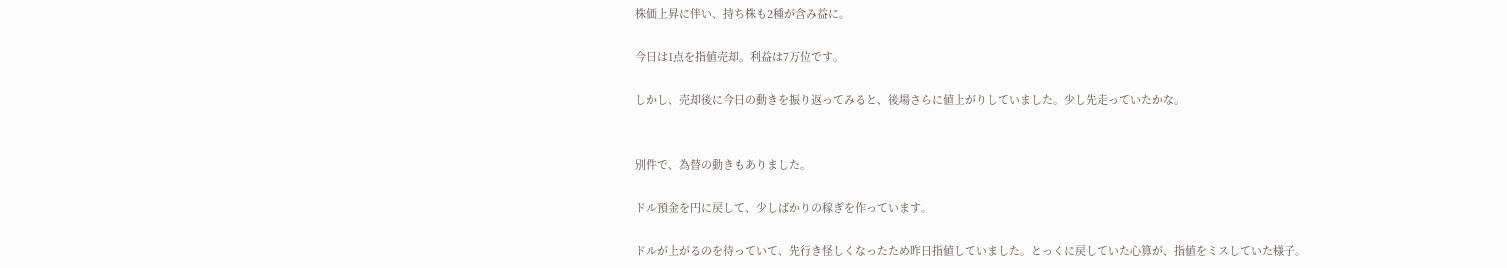株価上昇に伴い、持ち株も2種が含み益に。

今日は1点を指値売却。利益は7万位です。

しかし、売却後に今日の動きを振り返ってみると、後場さらに値上がりしていました。少し先走っていたかな。


別件で、為替の動きもありました。

ドル預金を円に戻して、少しばかりの稼ぎを作っています。

ドルが上がるのを待っていて、先行き怪しくなったため昨日指値していました。とっくに戻していた心算が、指値をミスしていた様子。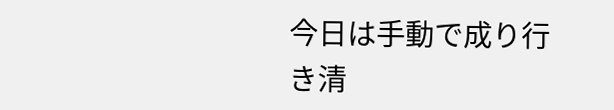今日は手動で成り行き清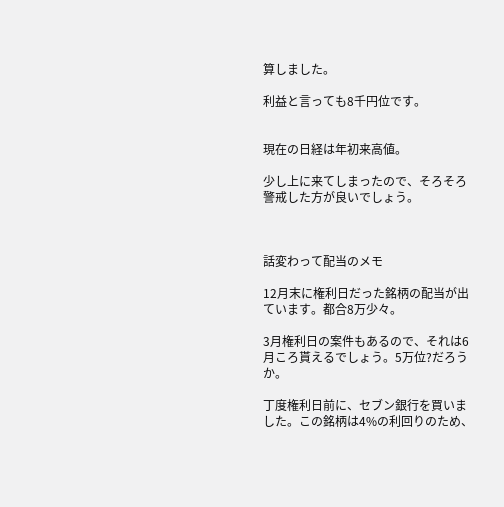算しました。

利益と言っても8千円位です。


現在の日経は年初来高値。

少し上に来てしまったので、そろそろ警戒した方が良いでしょう。



話変わって配当のメモ

12月末に権利日だった銘柄の配当が出ています。都合8万少々。

3月権利日の案件もあるので、それは6月ころ貰えるでしょう。5万位?だろうか。

丁度権利日前に、セブン銀行を買いました。この銘柄は4%の利回りのため、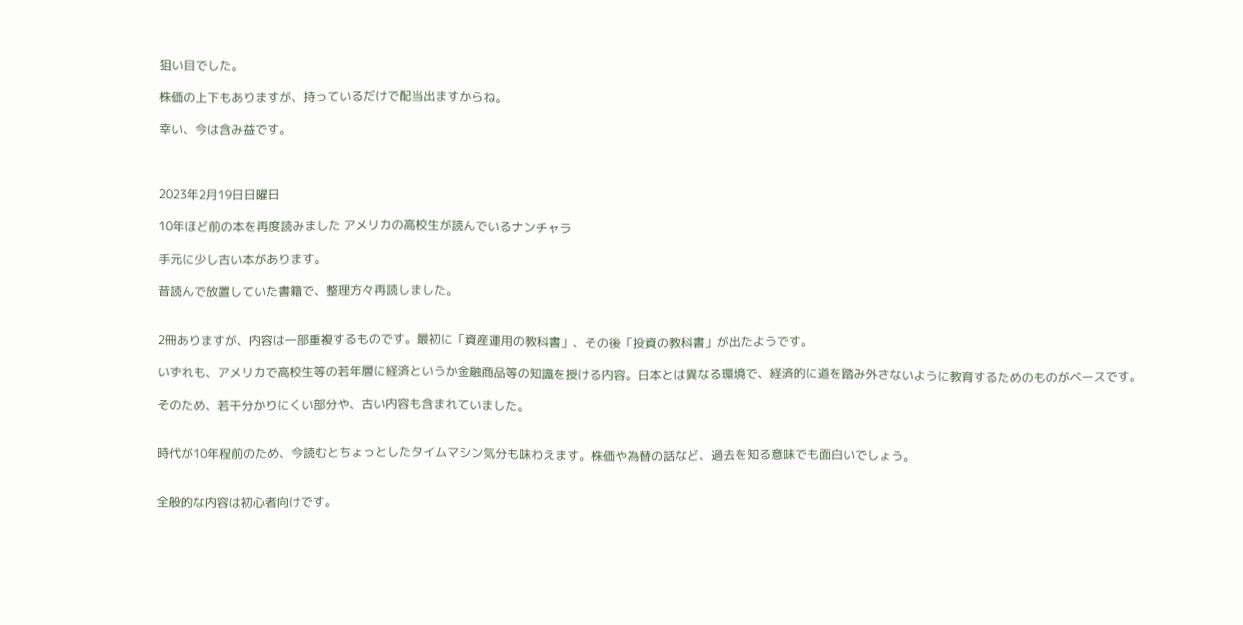狙い目でした。

株価の上下もありますが、持っているだけで配当出ますからね。

幸い、今は含み益です。



2023年2月19日日曜日

10年ほど前の本を再度読みました アメリカの高校生が読んでいるナンチャラ

手元に少し古い本があります。

昔読んで放置していた書籍で、整理方々再読しました。


2冊ありますが、内容は一部重複するものです。最初に「資産運用の教科書」、その後「投資の教科書」が出たようです。

いずれも、アメリカで高校生等の若年層に経済というか金融商品等の知識を授ける内容。日本とは異なる環境で、経済的に道を踏み外さないように教育するためのものがベースです。

そのため、若干分かりにくい部分や、古い内容も含まれていました。


時代が10年程前のため、今読むとちょっとしたタイムマシン気分も味わえます。株価や為替の話など、過去を知る意味でも面白いでしょう。


全般的な内容は初心者向けです。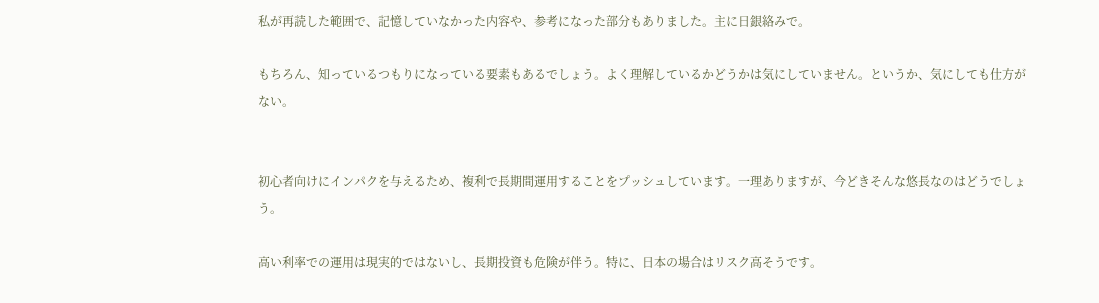私が再読した範囲で、記憶していなかった内容や、参考になった部分もありました。主に日銀絡みで。

もちろん、知っているつもりになっている要素もあるでしょう。よく理解しているかどうかは気にしていません。というか、気にしても仕方がない。


初心者向けにインパクを与えるため、複利で長期間運用することをプッシュしています。一理ありますが、今どきそんな悠長なのはどうでしょう。

高い利率での運用は現実的ではないし、長期投資も危険が伴う。特に、日本の場合はリスク高そうです。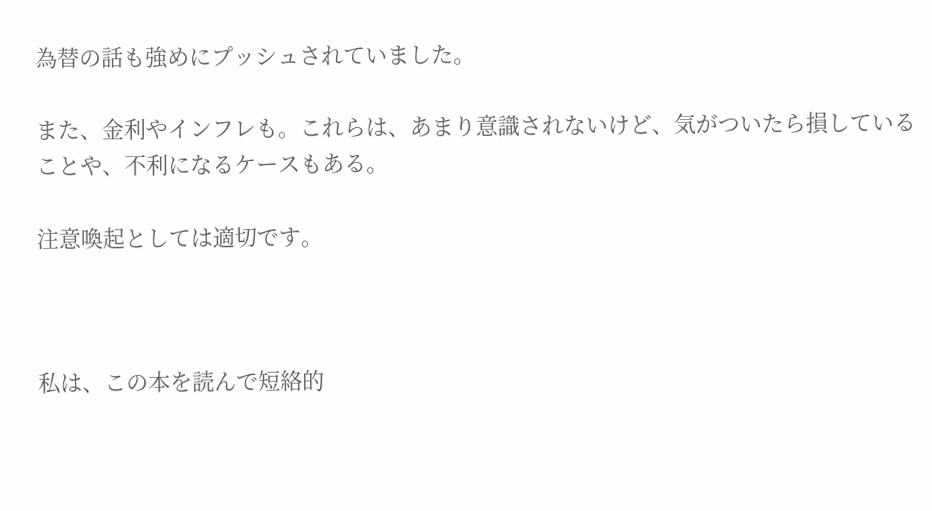為替の話も強めにプッシュされていました。

また、金利やインフレも。これらは、あまり意識されないけど、気がついたら損していることや、不利になるケースもある。

注意喚起としては適切です。



私は、この本を読んで短絡的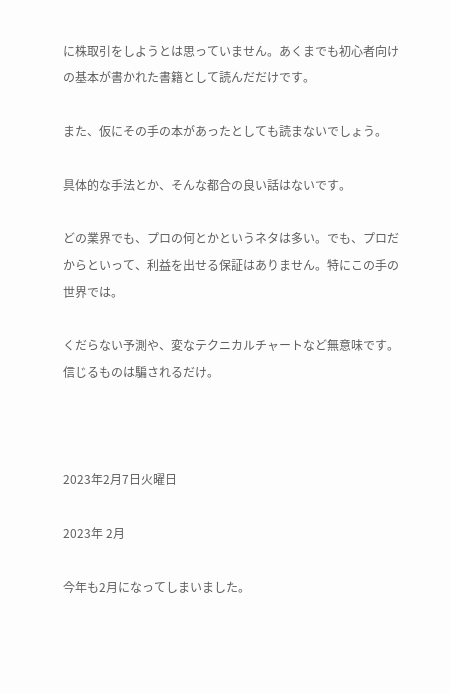に株取引をしようとは思っていません。あくまでも初心者向けの基本が書かれた書籍として読んだだけです。

また、仮にその手の本があったとしても読まないでしょう。

具体的な手法とか、そんな都合の良い話はないです。

どの業界でも、プロの何とかというネタは多い。でも、プロだからといって、利益を出せる保証はありません。特にこの手の世界では。

くだらない予測や、変なテクニカルチャートなど無意味です。信じるものは騙されるだけ。



2023年2月7日火曜日

2023年 2月

今年も2月になってしまいました。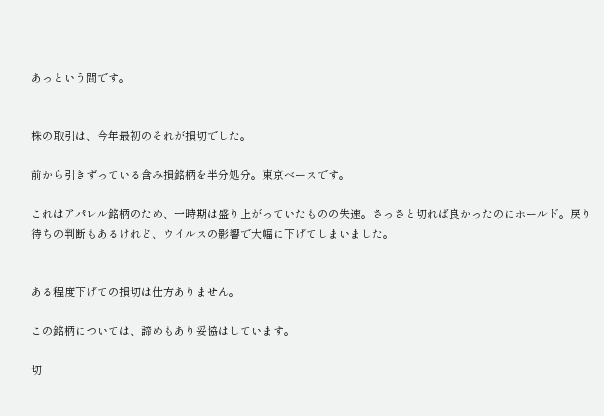あっという間です。


株の取引は、今年最初のそれが損切でした。

前から引きずっている含み損銘柄を半分処分。東京ベースです。

これはアパレル銘柄のため、一時期は盛り上がっていたものの失速。さっさと切れば良かったのにホールド。戻り待ちの判断もあるけれど、ウイルスの影響で大幅に下げてしまいました。


ある程度下げての損切は仕方ありません。

この銘柄については、諦めもあり妥協はしています。

切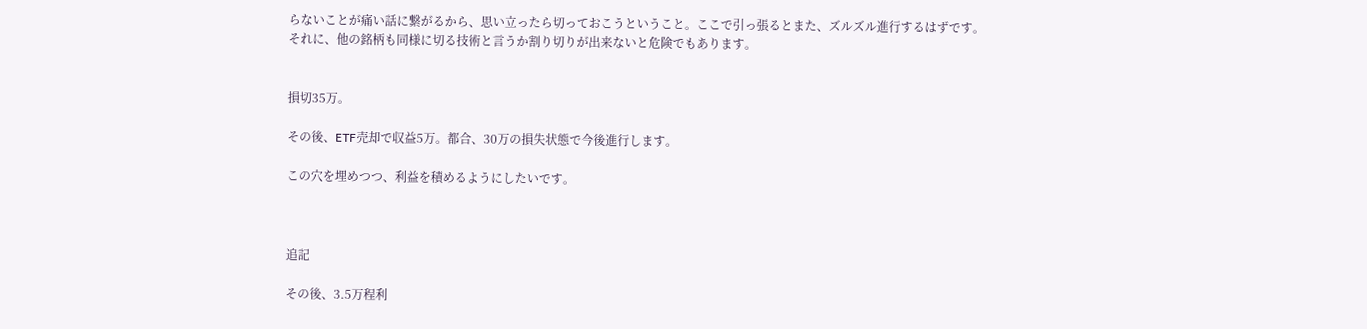らないことが痛い話に繋がるから、思い立ったら切っておこうということ。ここで引っ張るとまた、ズルズル進行するはずです。それに、他の銘柄も同様に切る技術と言うか割り切りが出来ないと危険でもあります。


損切35万。

その後、ETF売却で収益5万。都合、30万の損失状態で今後進行します。

この穴を埋めつつ、利益を積めるようにしたいです。



追記

その後、3.5万程利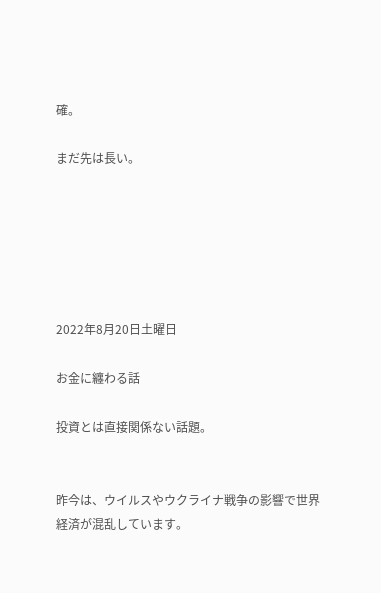確。

まだ先は長い。






2022年8月20日土曜日

お金に纏わる話

投資とは直接関係ない話題。


昨今は、ウイルスやウクライナ戦争の影響で世界経済が混乱しています。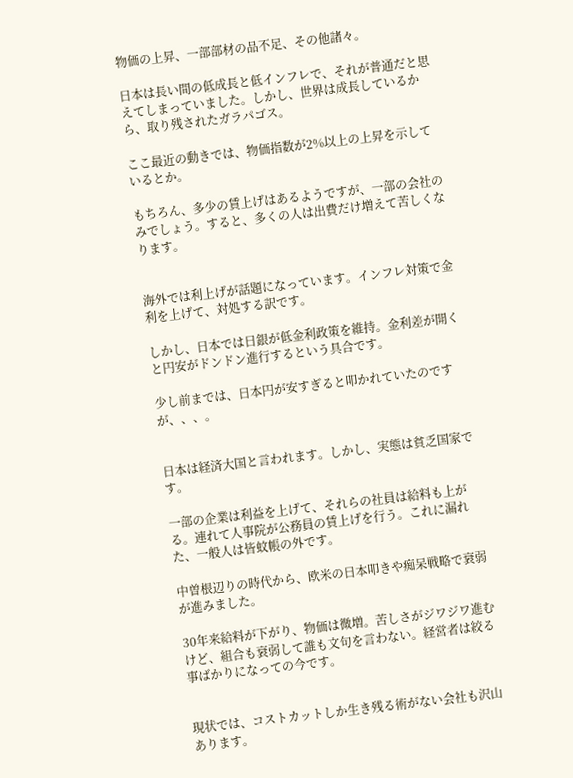物価の上昇、一部部材の品不足、その他諸々。

日本は長い間の低成長と低インフレで、それが普通だと思えてしまっていました。しかし、世界は成長しているから、取り残されたガラパゴス。

ここ最近の動きでは、物価指数が2%以上の上昇を示しているとか。

もちろん、多少の賃上げはあるようですが、一部の会社のみでしょう。すると、多くの人は出費だけ増えて苦しくなります。


海外では利上げが話題になっています。インフレ対策で金利を上げて、対処する訳です。

しかし、日本では日銀が低金利政策を維持。金利差が開くと円安がドンドン進行するという具合です。

少し前までは、日本円が安すぎると叩かれていたのですが、、、。


日本は経済大国と言われます。しかし、実態は貧乏国家です。

一部の企業は利益を上げて、それらの社員は給料も上がる。連れて人事院が公務員の賃上げを行う。これに漏れた、一般人は皆蚊帳の外です。

中曽根辺りの時代から、欧米の日本叩きや痴呆戦略で衰弱が進みました。

30年来給料が下がり、物価は微増。苦しさがジワジワ進むけど、組合も衰弱して誰も文句を言わない。経営者は絞る事ばかりになっての今です。


現状では、コストカットしか生き残る術がない会社も沢山あります。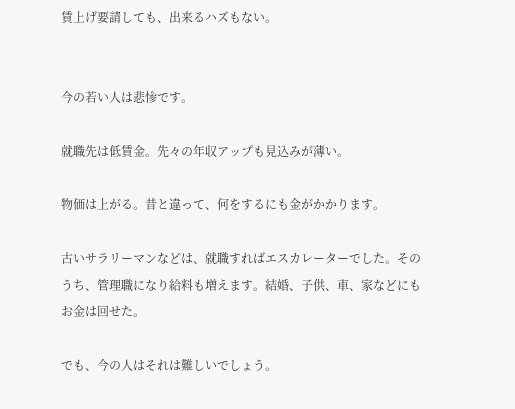賃上げ要請しても、出来るハズもない。


今の若い人は悲惨です。

就職先は低賃金。先々の年収アップも見込みが薄い。

物価は上がる。昔と違って、何をするにも金がかかります。

古いサラリーマンなどは、就職すればエスカレーターでした。そのうち、管理職になり給料も増えます。結婚、子供、車、家などにもお金は回せた。

でも、今の人はそれは難しいでしょう。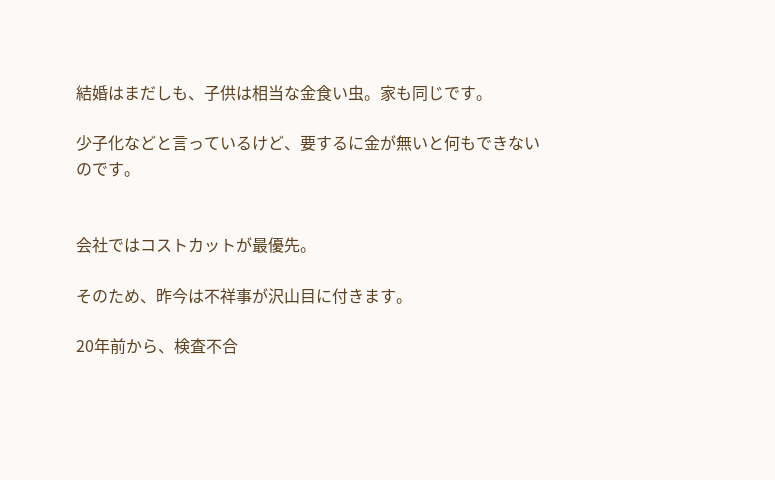結婚はまだしも、子供は相当な金食い虫。家も同じです。

少子化などと言っているけど、要するに金が無いと何もできないのです。


会社ではコストカットが最優先。

そのため、昨今は不祥事が沢山目に付きます。

20年前から、検査不合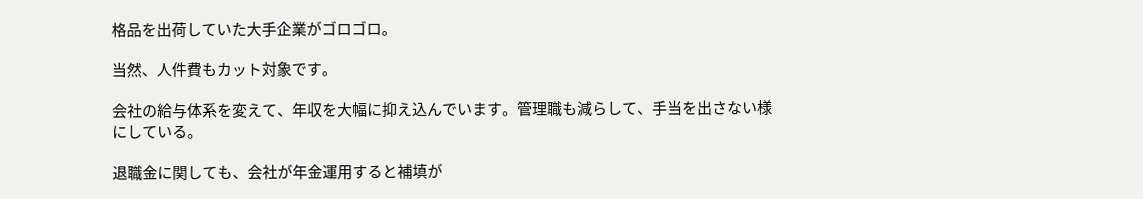格品を出荷していた大手企業がゴロゴロ。

当然、人件費もカット対象です。

会社の給与体系を変えて、年収を大幅に抑え込んでいます。管理職も減らして、手当を出さない様にしている。

退職金に関しても、会社が年金運用すると補填が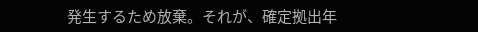発生するため放棄。それが、確定拠出年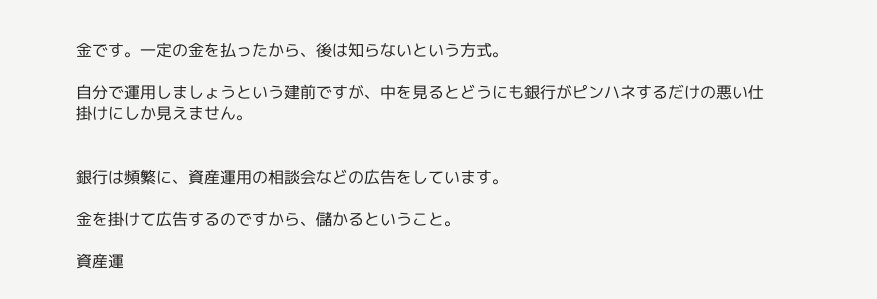金です。一定の金を払ったから、後は知らないという方式。

自分で運用しましょうという建前ですが、中を見るとどうにも銀行がピンハネするだけの悪い仕掛けにしか見えません。


銀行は頻繁に、資産運用の相談会などの広告をしています。

金を掛けて広告するのですから、儲かるということ。

資産運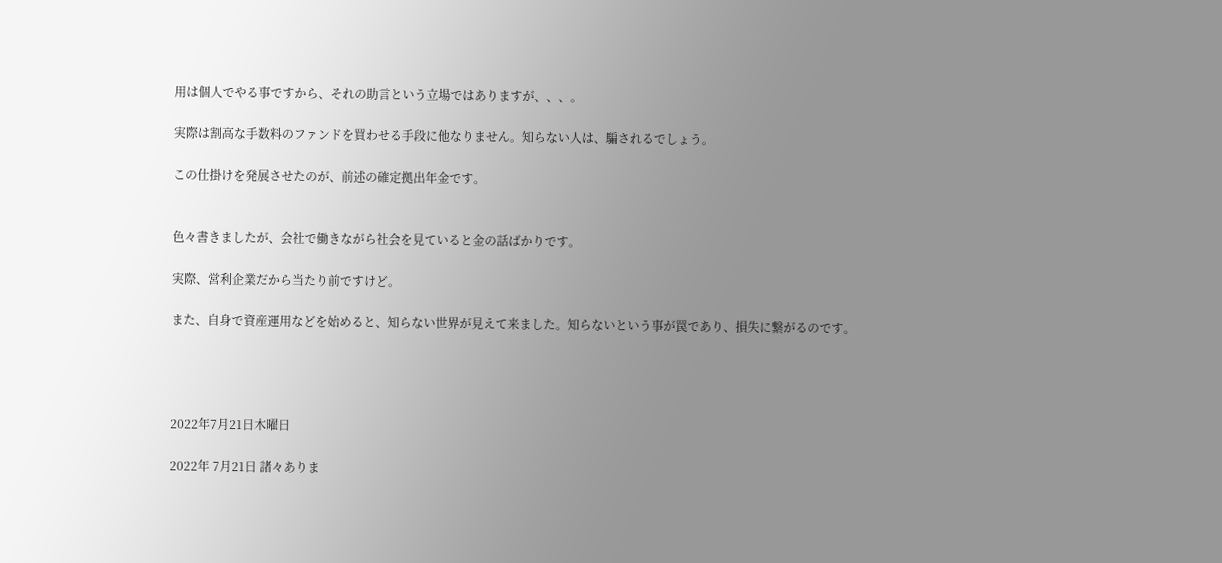用は個人でやる事ですから、それの助言という立場ではありますが、、、。

実際は割高な手数料のファンドを買わせる手段に他なりません。知らない人は、騙されるでしょう。

この仕掛けを発展させたのが、前述の確定拠出年金です。


色々書きましたが、会社で働きながら社会を見ていると金の話ばかりです。

実際、営利企業だから当たり前ですけど。

また、自身で資産運用などを始めると、知らない世界が見えて来ました。知らないという事が罠であり、損失に繋がるのです。




2022年7月21日木曜日

2022年 7月21日 諸々ありま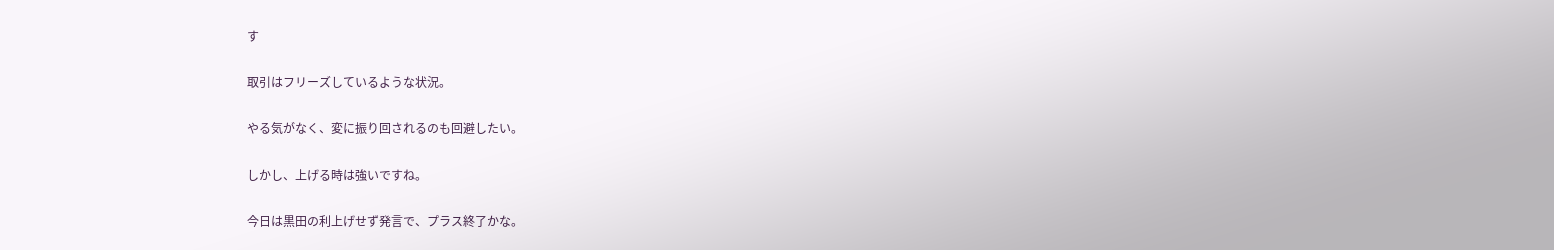す

取引はフリーズしているような状況。

やる気がなく、変に振り回されるのも回避したい。

しかし、上げる時は強いですね。

今日は黒田の利上げせず発言で、プラス終了かな。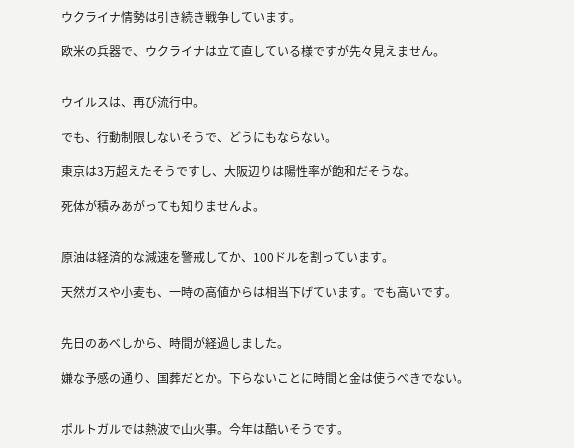ウクライナ情勢は引き続き戦争しています。

欧米の兵器で、ウクライナは立て直している様ですが先々見えません。


ウイルスは、再び流行中。

でも、行動制限しないそうで、どうにもならない。

東京は3万超えたそうですし、大阪辺りは陽性率が飽和だそうな。

死体が積みあがっても知りませんよ。


原油は経済的な減速を警戒してか、100ドルを割っています。

天然ガスや小麦も、一時の高値からは相当下げています。でも高いです。


先日のあべしから、時間が経過しました。

嫌な予感の通り、国葬だとか。下らないことに時間と金は使うべきでない。


ポルトガルでは熱波で山火事。今年は酷いそうです。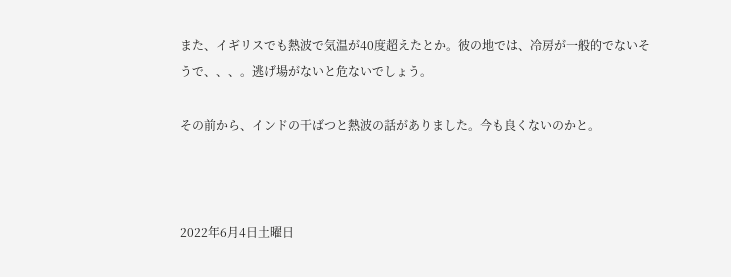また、イギリスでも熱波で気温が40度超えたとか。彼の地では、冷房が一般的でないそうで、、、。逃げ場がないと危ないでしょう。

その前から、インドの干ばつと熱波の話がありました。今も良くないのかと。



2022年6月4日土曜日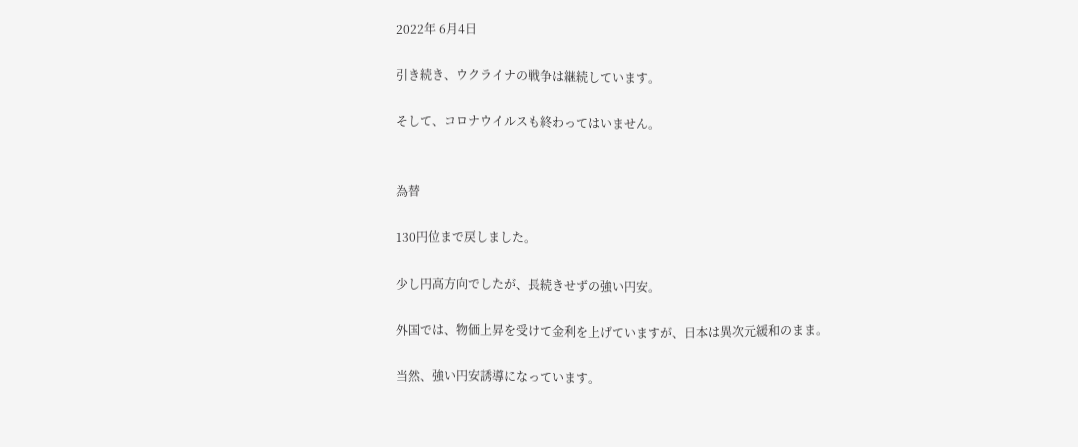2022年 6月4日

引き続き、ウクライナの戦争は継続しています。

そして、コロナウイルスも終わってはいません。


為替

130円位まで戻しました。

少し円高方向でしたが、長続きせずの強い円安。

外国では、物価上昇を受けて金利を上げていますが、日本は異次元緩和のまま。

当然、強い円安誘導になっています。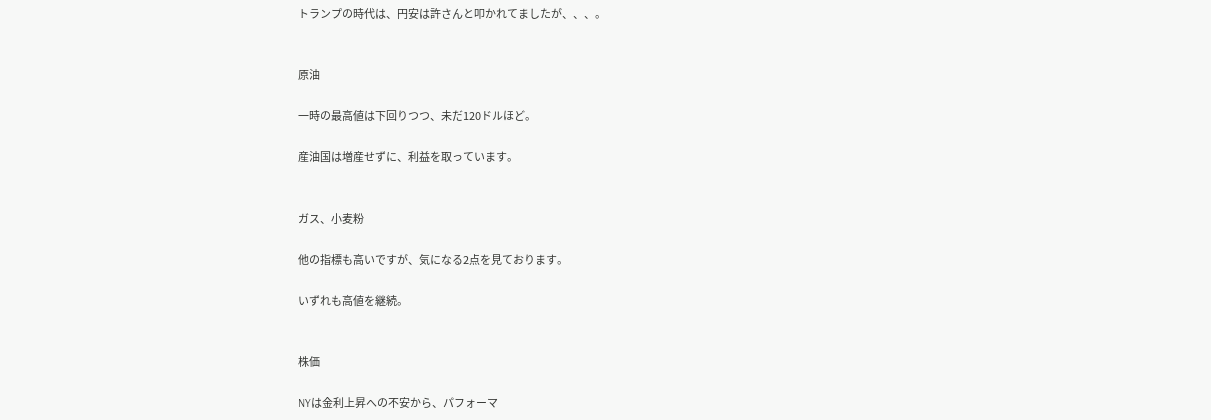トランプの時代は、円安は許さんと叩かれてましたが、、、。


原油

一時の最高値は下回りつつ、未だ120ドルほど。

産油国は増産せずに、利益を取っています。


ガス、小麦粉

他の指標も高いですが、気になる2点を見ております。

いずれも高値を継続。


株価

NYは金利上昇への不安から、パフォーマ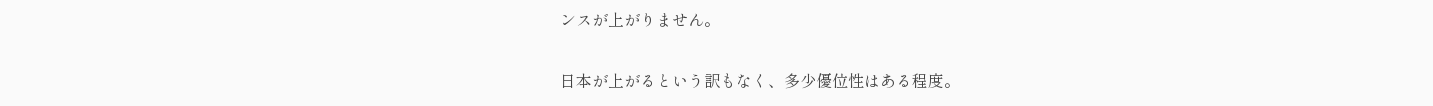ンスが上がりません。

日本が上がるという訳もなく、多少優位性はある程度。